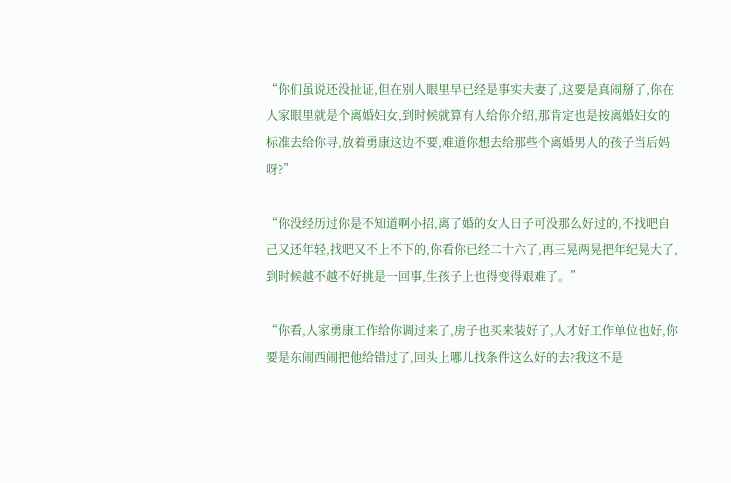“你们虽说还没扯证,但在别人眼里早已经是事实夫妻了,这要是真闹掰了,你在人家眼里就是个离婚妇女,到时候就算有人给你介绍,那肯定也是按离婚妇女的标准去给你寻,放着勇康这边不要,难道你想去给那些个离婚男人的孩子当后妈呀?”

“你没经历过你是不知道啊小招,离了婚的女人日子可没那么好过的,不找吧自己又还年轻,找吧又不上不下的,你看你已经二十六了,再三晃两晃把年纪晃大了,到时候越不越不好挑是一回事,生孩子上也得变得艰难了。”

“你看,人家勇康工作给你调过来了,房子也买来装好了,人才好工作单位也好,你要是东闹西闹把他给错过了,回头上哪儿找条件这么好的去?我这不是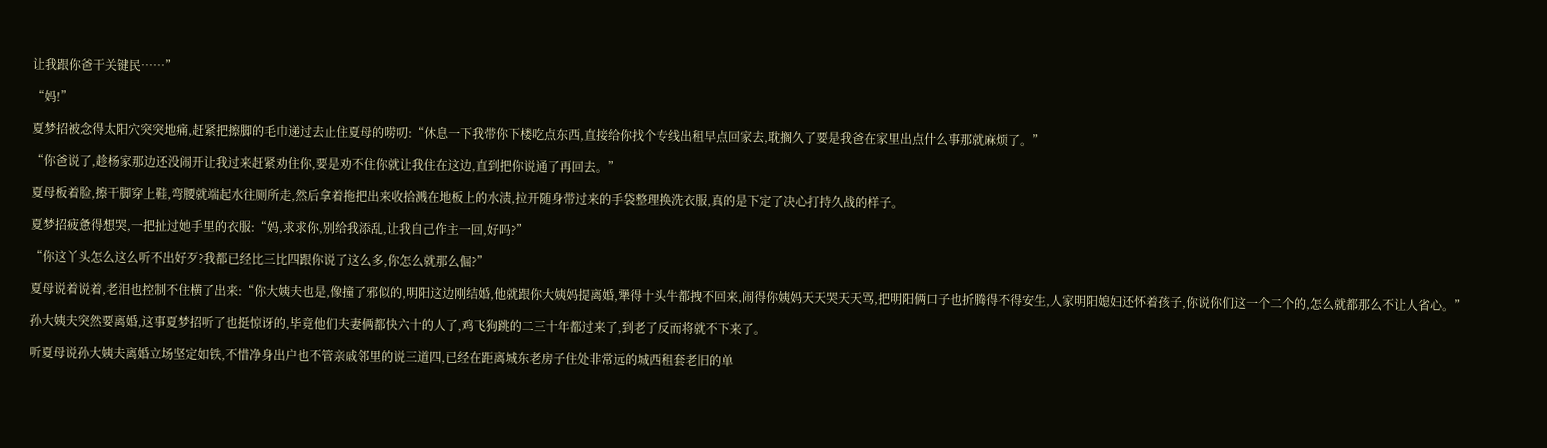让我跟你爸干关键民……”

“妈!”

夏梦招被念得太阳穴突突地痛,赶紧把擦脚的毛巾递过去止住夏母的唠叨:“休息一下我带你下楼吃点东西,直接给你找个专线出租早点回家去,耽搁久了要是我爸在家里出点什么事那就麻烦了。”

“你爸说了,趁杨家那边还没闹开让我过来赶紧劝住你,要是劝不住你就让我住在这边,直到把你说通了再回去。”

夏母板着脸,擦干脚穿上鞋,弯腰就端起水往厕所走,然后拿着拖把出来收拾溅在地板上的水渍,拉开随身带过来的手袋整理换洗衣服,真的是下定了决心打持久战的样子。

夏梦招疲惫得想哭,一把扯过她手里的衣服:“妈,求求你,别给我添乱,让我自己作主一回,好吗?”

“你这丫头怎么这么听不出好歹?我都已经比三比四跟你说了这么多,你怎么就那么倔?”

夏母说着说着,老泪也控制不住横了出来:“你大姨夫也是,像撞了邪似的,明阳这边刚结婚,他就跟你大姨妈提离婚,犟得十头牛都拽不回来,闹得你姨妈天天哭天天骂,把明阳俩口子也折腾得不得安生,人家明阳媳妇还怀着孩子,你说你们这一个二个的,怎么就都那么不让人省心。”

孙大姨夫突然要离婚,这事夏梦招听了也挺惊讶的,毕竟他们夫妻俩都快六十的人了,鸡飞狗跳的二三十年都过来了,到老了反而将就不下来了。

听夏母说孙大姨夫离婚立场坚定如铁,不惜净身出户也不管亲戚邻里的说三道四,已经在距离城东老房子住处非常远的城西租套老旧的单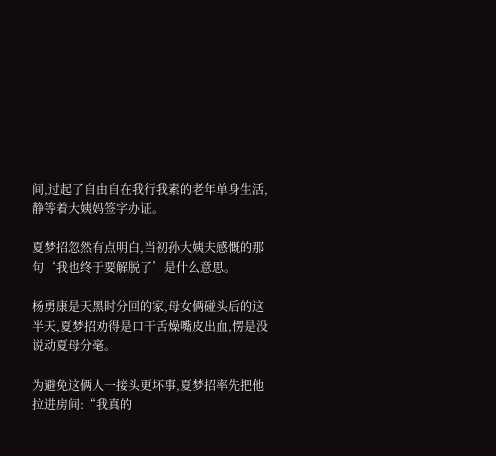间,过起了自由自在我行我素的老年单身生活,静等着大姨妈签字办证。

夏梦招忽然有点明白,当初孙大姨夫感慨的那句‘我也终于要解脱了’是什么意思。

杨勇康是天黑时分回的家,母女俩碰头后的这半天,夏梦招劝得是口干舌燥嘴皮出血,愣是没说动夏母分毫。

为避免这俩人一接头更坏事,夏梦招率先把他拉进房间:“我真的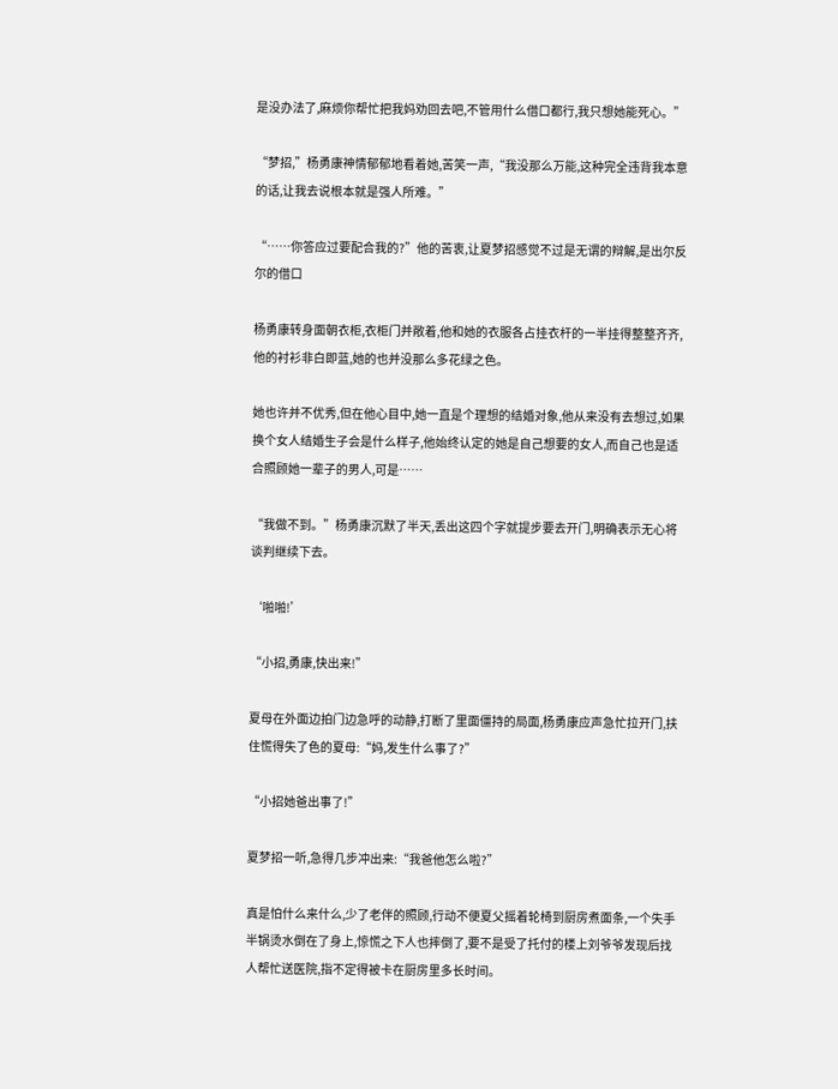是没办法了,麻烦你帮忙把我妈劝回去吧,不管用什么借口都行,我只想她能死心。”

“梦招,”杨勇康神情郁郁地看着她,苦笑一声,“我没那么万能,这种完全违背我本意的话,让我去说根本就是强人所难。”

“……你答应过要配合我的?”他的苦衷,让夏梦招感觉不过是无谓的辩解,是出尔反尔的借口

杨勇康转身面朝衣柜,衣柜门并敞着,他和她的衣服各占挂衣杆的一半挂得整整齐齐,他的衬衫非白即蓝,她的也并没那么多花绿之色。

她也许并不优秀,但在他心目中,她一直是个理想的结婚对象,他从来没有去想过,如果换个女人结婚生子会是什么样子,他始终认定的她是自己想要的女人,而自己也是适合照顾她一辈子的男人,可是……

“我做不到。”杨勇康沉默了半天,丢出这四个字就提步要去开门,明确表示无心将谈判继续下去。

‘啪啪!’

“小招,勇康,快出来!”

夏母在外面边拍门边急呼的动静,打断了里面僵持的局面,杨勇康应声急忙拉开门,扶住慌得失了色的夏母:“妈,发生什么事了?”

“小招她爸出事了!”

夏梦招一听,急得几步冲出来:“我爸他怎么啦?”

真是怕什么来什么,少了老伴的照顾,行动不便夏父摇着轮椅到厨房煮面条,一个失手半锅烫水倒在了身上,惊慌之下人也摔倒了,要不是受了托付的楼上刘爷爷发现后找人帮忙送医院,指不定得被卡在厨房里多长时间。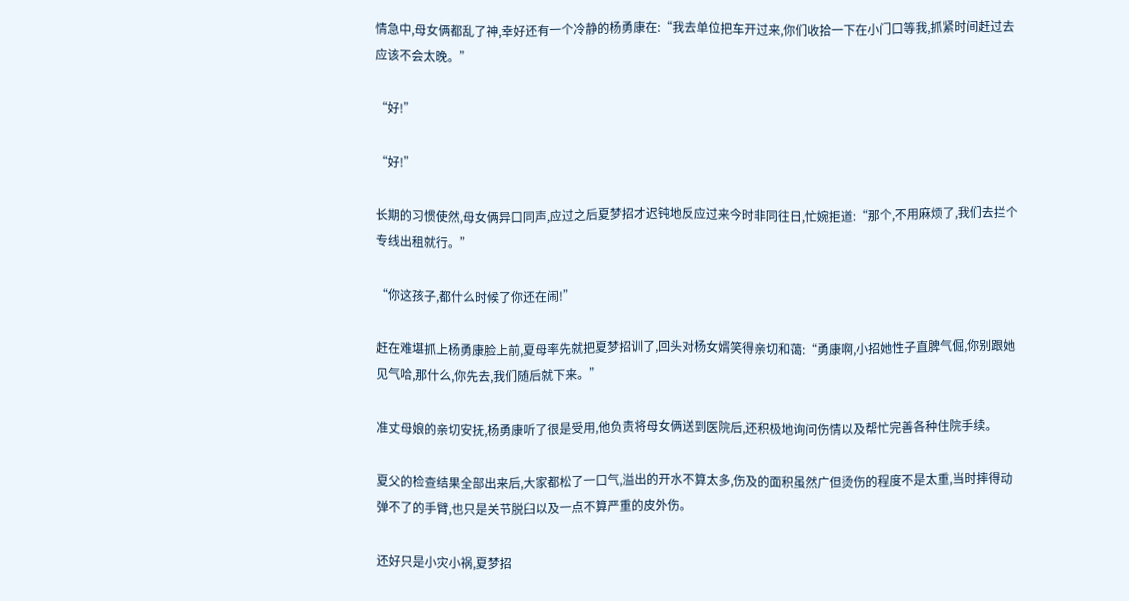情急中,母女俩都乱了神,幸好还有一个冷静的杨勇康在:“我去单位把车开过来,你们收拾一下在小门口等我,抓紧时间赶过去应该不会太晚。”

“好!”

“好!”

长期的习惯使然,母女俩异口同声,应过之后夏梦招才迟钝地反应过来今时非同往日,忙婉拒道:“那个,不用麻烦了,我们去拦个专线出租就行。”

“你这孩子,都什么时候了你还在闹!”

赶在难堪抓上杨勇康脸上前,夏母率先就把夏梦招训了,回头对杨女婿笑得亲切和蔼:“勇康啊,小招她性子直脾气倔,你别跟她见气哈,那什么,你先去,我们随后就下来。”

准丈母娘的亲切安抚,杨勇康听了很是受用,他负责将母女俩送到医院后,还积极地询问伤情以及帮忙完善各种住院手续。

夏父的检查结果全部出来后,大家都松了一口气,溢出的开水不算太多,伤及的面积虽然广但烫伤的程度不是太重,当时摔得动弹不了的手臂,也只是关节脱臼以及一点不算严重的皮外伤。

还好只是小灾小祸,夏梦招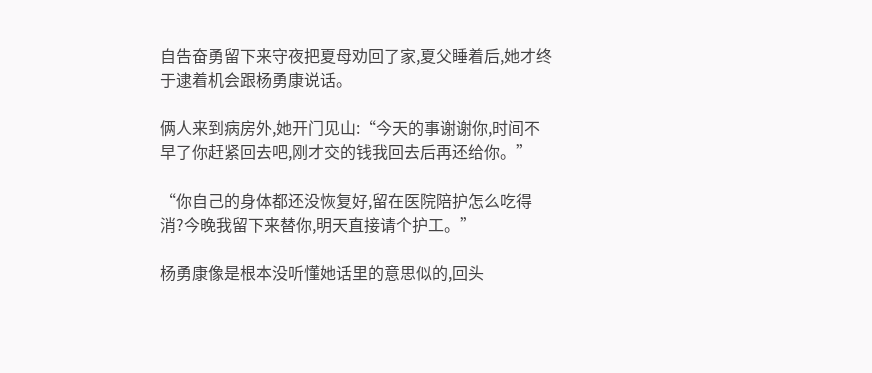自告奋勇留下来守夜把夏母劝回了家,夏父睡着后,她才终于逮着机会跟杨勇康说话。

俩人来到病房外,她开门见山:“今天的事谢谢你,时间不早了你赶紧回去吧,刚才交的钱我回去后再还给你。”

“你自己的身体都还没恢复好,留在医院陪护怎么吃得消?今晚我留下来替你,明天直接请个护工。”

杨勇康像是根本没听懂她话里的意思似的,回头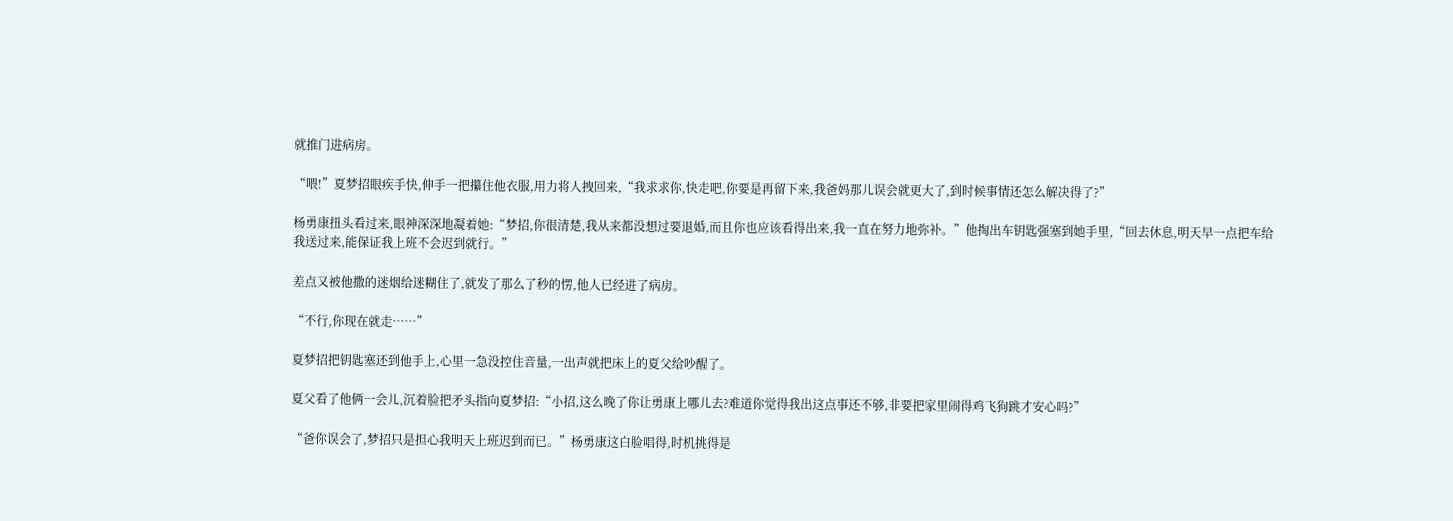就推门进病房。

“喂!”夏梦招眼疾手快,伸手一把攥住他衣服,用力将人拽回来,“我求求你,快走吧,你要是再留下来,我爸妈那儿误会就更大了,到时候事情还怎么解决得了?”

杨勇康扭头看过来,眼神深深地凝着她:“梦招,你很清楚,我从来都没想过要退婚,而且你也应该看得出来,我一直在努力地弥补。”他掏出车钥匙强塞到她手里,“回去休息,明天早一点把车给我送过来,能保证我上班不会迟到就行。”

差点又被他撒的迷烟给迷糊住了,就发了那么了秒的愣,他人已经进了病房。

“不行,你现在就走……”

夏梦招把钥匙塞还到他手上,心里一急没控住音量,一出声就把床上的夏父给吵醒了。

夏父看了他俩一会儿,沉着脸把矛头指向夏梦招:“小招,这么晚了你让勇康上哪儿去?难道你觉得我出这点事还不够,非要把家里闹得鸡飞狗跳才安心吗?”

“爸你误会了,梦招只是担心我明天上班迟到而已。”杨勇康这白脸唱得,时机挑得是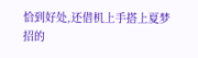恰到好处,还借机上手搭上夏梦招的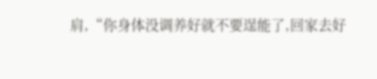肩,“你身体没调养好就不要逞能了,回家去好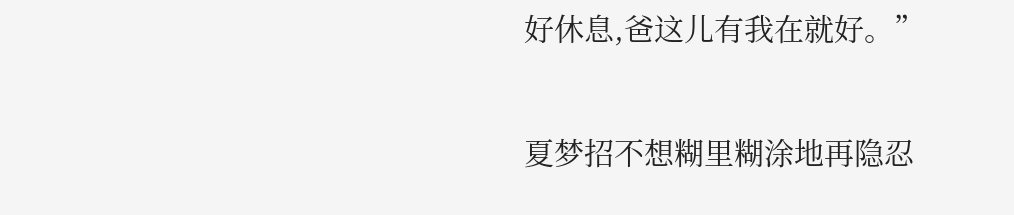好休息,爸这儿有我在就好。”

夏梦招不想糊里糊涂地再隐忍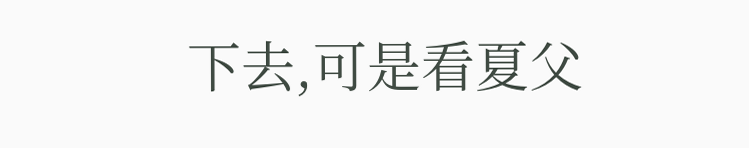下去,可是看夏父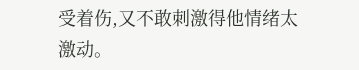受着伤,又不敢刺激得他情绪太激动。